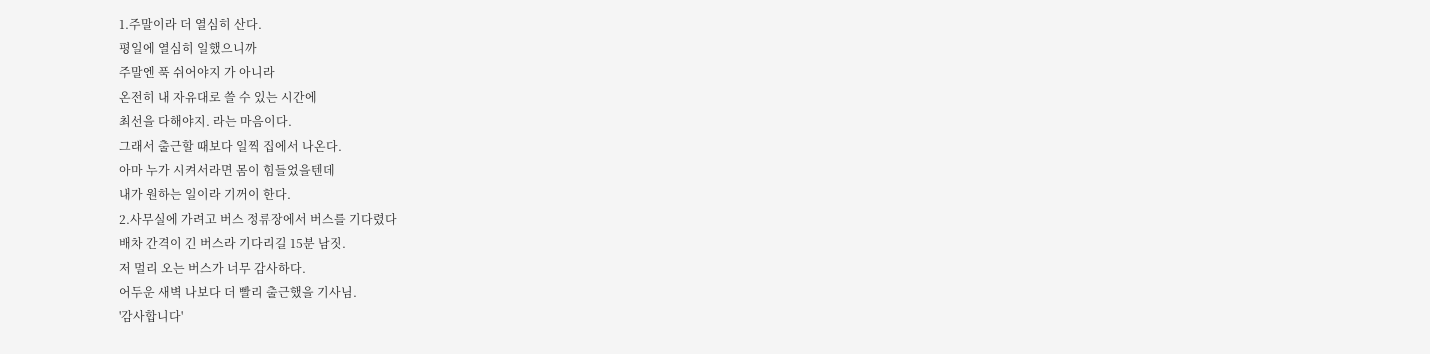1.주말이라 더 열심히 산다.
평일에 열심히 일했으니까
주말엔 푹 쉬어야지 가 아니라
온전히 내 자유대로 쓸 수 있는 시간에
최선을 다해야지. 라는 마음이다.
그래서 출근할 때보다 일찍 집에서 나온다.
아마 누가 시켜서라면 몸이 힘들었을텐데
내가 원하는 일이라 기꺼이 한다.
2.사무실에 가려고 버스 정류장에서 버스를 기다렸다
배차 간격이 긴 버스라 기다리길 15분 남짓.
저 멀리 오는 버스가 너무 감사하다.
어두운 새벽 나보다 더 빨리 출근했을 기사님.
'감사합니다'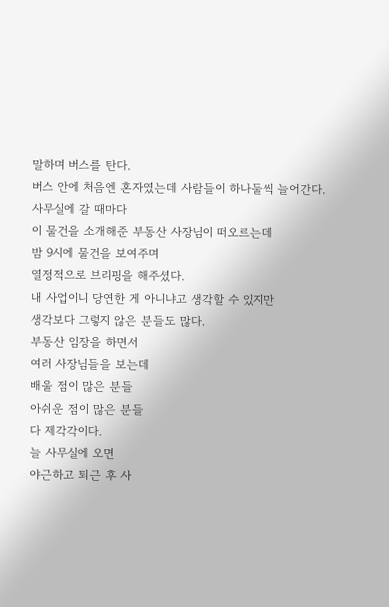말하며 버스를 탄다.
버스 안에 처음엔 혼자였는데 사람들이 하나둘씩 늘어간다.
사무실에 갈 때마다
이 물건을 소개해준 부동산 사장님이 떠오르는데
밤 9시에 물건을 보여주며
열정적으로 브리핑을 해주셨다.
내 사업이니 당연한 게 아니냐고 생각할 수 있지만
생각보다 그렇지 않은 분들도 많다.
부동산 임장을 하면서
여러 사장님들을 보는데
배울 점이 많은 분들
아쉬운 점이 많은 분들
다 제각각이다.
늘 사무실에 오면
야근하고 퇴근 후 사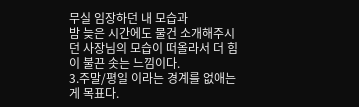무실 임장하던 내 모습과
밤 늦은 시간에도 물건 소개해주시던 사장님의 모습이 떠올라서 더 힘이 불끈 솟는 느낌이다.
3.주말/평일 이라는 경계를 없애는 게 목표다.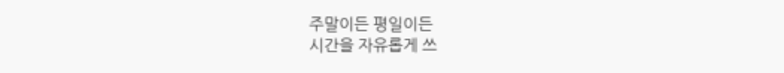주말이든 평일이든
시간을 자유롭게 쓰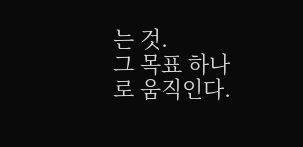는 것.
그 목표 하나로 움직인다.